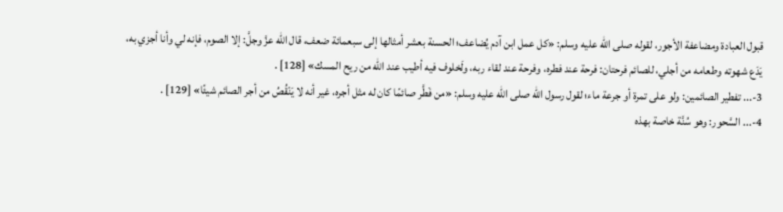قبول العبادة ومضاعفة الأجور، لقوله صلى الله عليه وسلم: «كل عمل ابن آدم يُضاعف؛ الحسنة بعشر أمثالها إلى سبعمائة ضعف، قال الله عزَّ وجلَّ: إلا الصوم، فإنه لي وأنا أجزي به، يَدَع شهوته وطعامه من أجلي، للصائم فرحتان: فرحة عند فطره، وفرحة عند لقاء ربه، ولَخلوف فيه أطيب عند الله من ريح المسك» [128] .
3-... تفطير الصائمين: ولو على تمرة أو جرعة ماء؛ لقول رسول الله صلى الله عليه وسلم: «من فَطَّر صائمًا كان له مثل أجره، غير أنه لا يَنْقُصُ من أجر الصائم شيئًا» [129] .
4-... السَّحور: وهو سُنَّة خاصة بهذه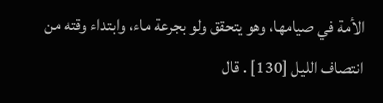الأمة في صيامها، وهو يتحقق ولو بجرعة ماء، وابتداء وقته من انتصاف الليل [130] . قال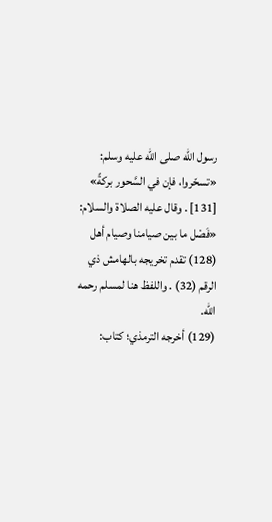رسول الله صلى الله عليه وسلم: «تسحّروا، فإن في السَّحور بركةً» [131] . وقال عليه الصلاة والسلام: «فَصْل ما بين صيامنا وصيام أهل
(128) تقدم تخريجه بالهامش ذي الرقم (32) . واللفظ هنا لمسلم رحمه الله.
(129) أخرجه الترمذي؛ كتاب: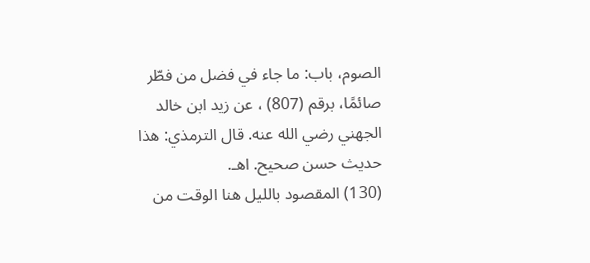الصوم، باب: ما جاء في فضل من فطّر صائمًا، برقم (807) ، عن زيد ابن خالد الجهني رضي الله عنه. قال الترمذي: هذا حديث حسن صحيح. اهـ.
(130) المقصود بالليل هنا الوقت من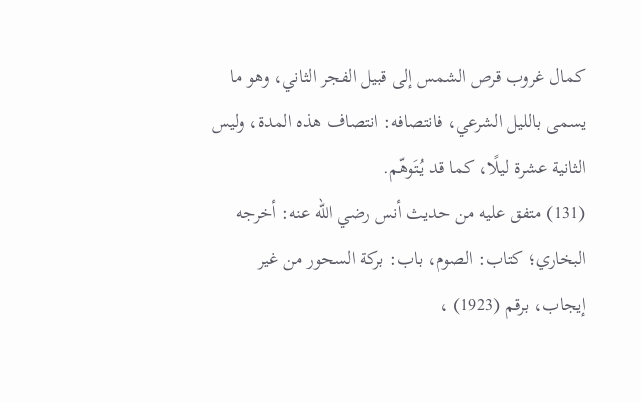كمال غروب قرص الشمس إلى قبيل الفجر الثاني، وهو ما يسمى بالليل الشرعي، فانتصافه: انتصاف هذه المدة، وليس الثانية عشرة ليلًا، كما قد يُتَوهّم.
(131) متفق عليه من حديث أنس رضي الله عنه: أخرجه البخاري؛ كتاب: الصوم، باب: بركة السحور من غير إيجاب، برقم (1923) ،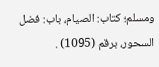ومسلم؛ كتاب: الصيام، باب: فضل السحور، برقم (1095) .